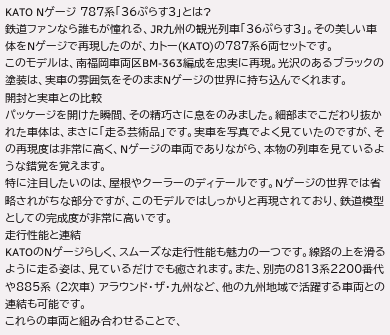KATO Nゲージ 787系「36ぷらす3」とは?
鉄道ファンなら誰もが憧れる、JR九州の観光列車「36ぷらす3」。その美しい車体をNゲージで再現したのが、カトー(KATO)の787系6両セットです。
このモデルは、南福岡車両区BM-363編成を忠実に再現。光沢のあるブラックの塗装は、実車の雰囲気をそのままNゲージの世界に持ち込んでくれます。
開封と実車との比較
パッケージを開けた瞬間、その精巧さに息をのみました。細部までこだわり抜かれた車体は、まさに「走る芸術品」です。実車を写真でよく見ていたのですが、その再現度は非常に高く、Nゲージの車両でありながら、本物の列車を見ているような錯覚を覚えます。
特に注目したいのは、屋根やクーラーのディテールです。Nゲージの世界では省略されがちな部分ですが、このモデルではしっかりと再現されており、鉄道模型としての完成度が非常に高いです。
走行性能と連結
KATOのNゲージらしく、スムーズな走行性能も魅力の一つです。線路の上を滑るように走る姿は、見ているだけでも癒されます。また、別売の813系2200番代や885系 (2次車) アラウンド・ザ・九州など、他の九州地域で活躍する車両との連結も可能です。
これらの車両と組み合わせることで、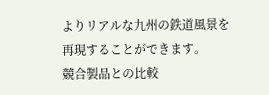よりリアルな九州の鉄道風景を再現することができます。
競合製品との比較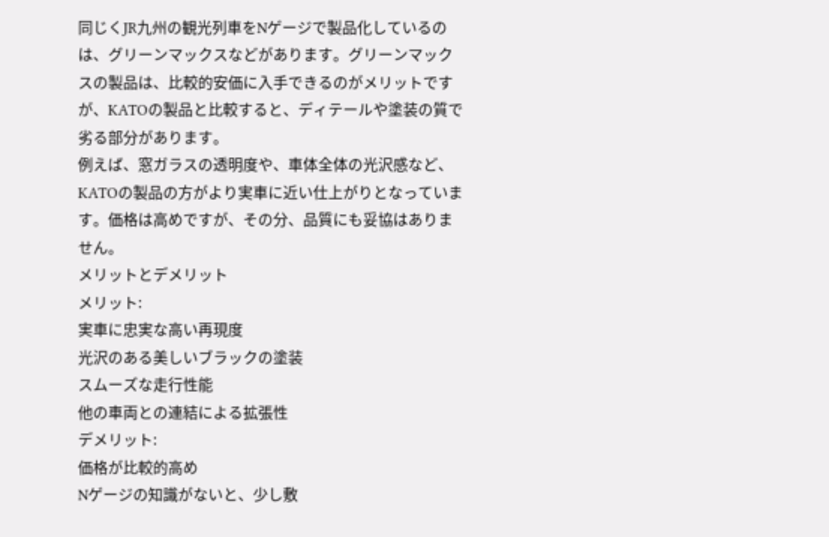同じくJR九州の観光列車をNゲージで製品化しているのは、グリーンマックスなどがあります。グリーンマックスの製品は、比較的安価に入手できるのがメリットですが、KATOの製品と比較すると、ディテールや塗装の質で劣る部分があります。
例えば、窓ガラスの透明度や、車体全体の光沢感など、KATOの製品の方がより実車に近い仕上がりとなっています。価格は高めですが、その分、品質にも妥協はありません。
メリットとデメリット
メリット:
実車に忠実な高い再現度
光沢のある美しいブラックの塗装
スムーズな走行性能
他の車両との連結による拡張性
デメリット:
価格が比較的高め
Nゲージの知識がないと、少し敷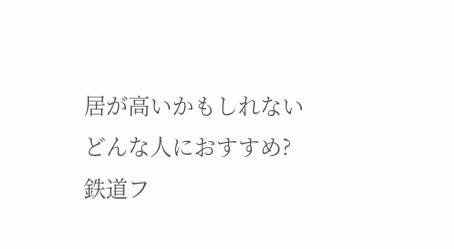居が高いかもしれない
どんな人におすすめ?
鉄道フ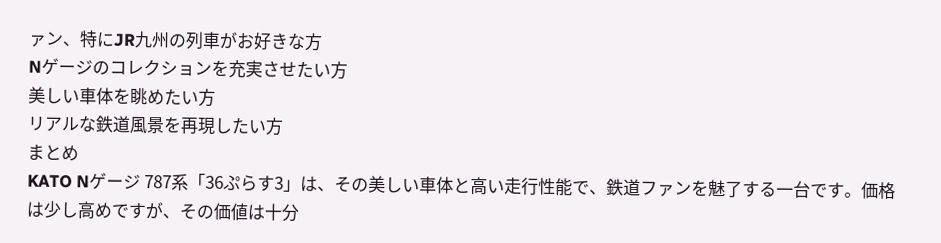ァン、特にJR九州の列車がお好きな方
Nゲージのコレクションを充実させたい方
美しい車体を眺めたい方
リアルな鉄道風景を再現したい方
まとめ
KATO Nゲージ 787系「36ぷらす3」は、その美しい車体と高い走行性能で、鉄道ファンを魅了する一台です。価格は少し高めですが、その価値は十分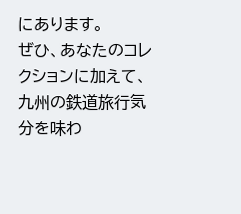にあります。
ぜひ、あなたのコレクションに加えて、九州の鉄道旅行気分を味わ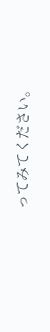ってみてください。